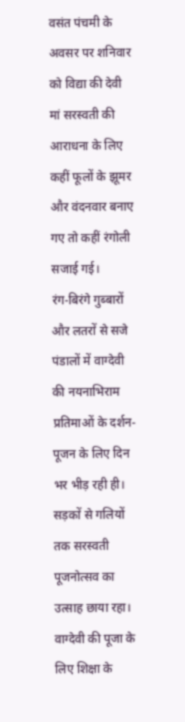वसंत पंचमी के अवसर पर शनिवार को विद्या की देवी मां सरस्वती की आराधना के लिए कहीं फूलों के झूमर और वंदनवार बनाए गए तो कहीं रंगोली सजाई गई।
रंग-बिरंगे गुब्बारों और लतरों से सजे पंडालों में वाग्देवी की नयनाभिराम प्रतिमाओं के दर्शन-पूजन के लिए दिन भर भीड़ रही ही। सड़कों से गलियों तक सरस्वती पूजनोत्सव का उत्साह छाया रहा।
वाग्देवी की पूजा के लिए शिक्षा के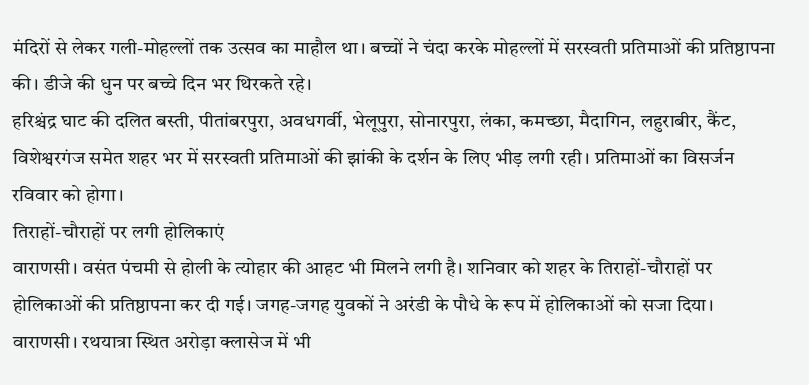मंदिरों से लेकर गली-मोहल्लों तक उत्सव का माहौल था। बच्चों ने चंदा करके मोहल्लों में सरस्वती प्रतिमाओं की प्रतिष्ठापना की। डीजे की धुन पर बच्चे दिन भर थिरकते रहे।
हरिश्चंद्र घाट की दलित बस्ती, पीतांबरपुरा, अवधगर्वी, भेलूपुरा, सोनारपुरा, लंका, कमच्छा, मैदागिन, लहुराबीर, कैंट, विशेश्वरगंज समेत शहर भर में सरस्वती प्रतिमाओं की झांकी के दर्शन के लिए भीड़ लगी रही। प्रतिमाओं का विसर्जन रविवार को होगा।
तिराहों-चौराहों पर लगी होलिकाएं
वाराणसी। वसंत पंचमी से होली के त्योहार की आहट भी मिलने लगी है। शनिवार को शहर के तिराहों-चौराहों पर होलिकाओं की प्रतिष्ठापना कर दी गई। जगह-जगह युवकों ने अरंडी के पौधे के रूप में होलिकाओं को सजा दिया।
वाराणसी। रथयात्रा स्थित अरोड़ा क्लासेज में भी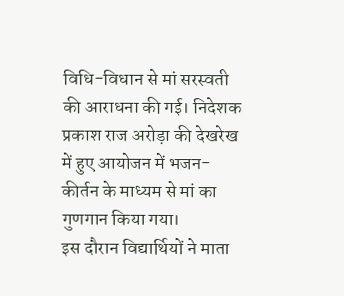विधि-विधान से मां सरस्वती की आराधना की गई। निदेशक प्रकाश राज अरोड़ा की देखरेख में हुए आयोजन में भजन-कीर्तन के माध्यम से मां का गुणगान किया गया।
इस दौरान विद्यार्थियों ने माता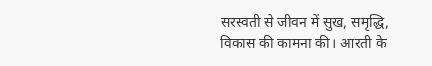सरस्वती से जीवन में सुख, समृद्धि, विकास की कामना की। आरती के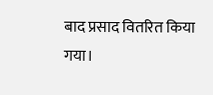बाद प्रसाद वितरित किया गया।